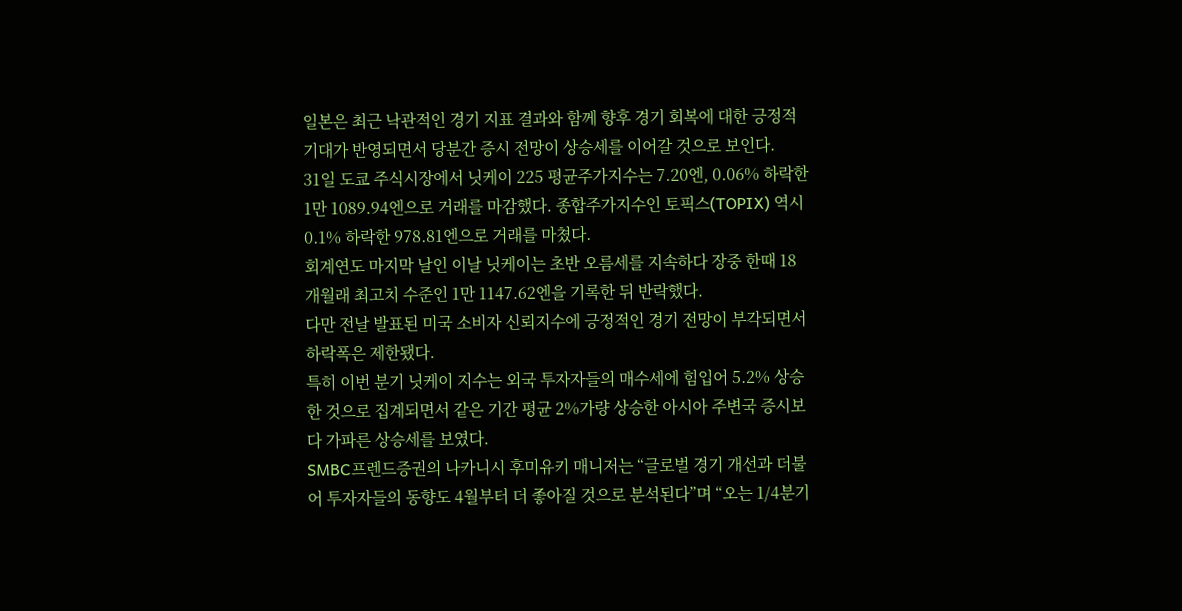일본은 최근 낙관적인 경기 지표 결과와 함께 향후 경기 회복에 대한 긍정적 기대가 반영되면서 당분간 증시 전망이 상승세를 이어갈 것으로 보인다.
31일 도쿄 주식시장에서 닛케이 225 평균주가지수는 7.20엔, 0.06% 하락한 1만 1089.94엔으로 거래를 마감했다. 종합주가지수인 토픽스(TOPIX) 역시 0.1% 하락한 978.81엔으로 거래를 마쳤다.
회계연도 마지막 날인 이날 닛케이는 초반 오름세를 지속하다 장중 한때 18개월래 최고치 수준인 1만 1147.62엔을 기록한 뒤 반락했다.
다만 전날 발표된 미국 소비자 신뢰지수에 긍정적인 경기 전망이 부각되면서 하락폭은 제한됐다.
특히 이번 분기 닛케이 지수는 외국 투자자들의 매수세에 힘입어 5.2% 상승한 것으로 집계되면서 같은 기간 평균 2%가량 상승한 아시아 주변국 증시보다 가파른 상승세를 보였다.
SMBC프렌드증권의 나카니시 후미유키 매니저는 “글로벌 경기 개선과 더불어 투자자들의 동향도 4월부터 더 좋아질 것으로 분석된다”며 “오는 1/4분기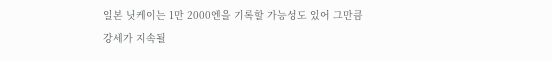일본 닛케이는 1만 2000엔을 기록할 가능성도 있어 그만큼 강세가 지속될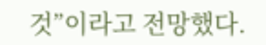것”이라고 전망했다.